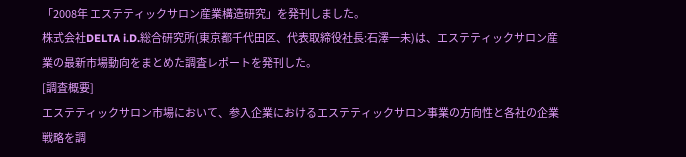「2008年 エステティックサロン産業構造研究」を発刊しました。
株式会社DELTA i.D.総合研究所(東京都千代田区、代表取締役社長:石澤一未)は、エステティックサロン産業の最新市場動向をまとめた調査レポートを発刊した。
[調査概要]
エステティックサロン市場において、参入企業におけるエステティックサロン事業の方向性と各社の企業戦略を調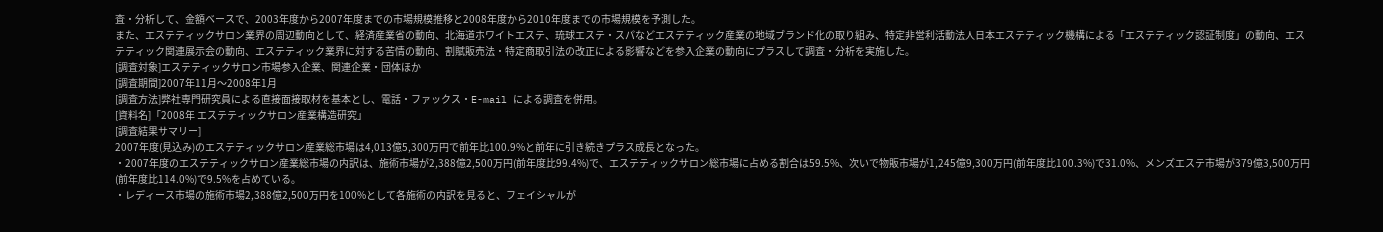査・分析して、金額ベースで、2003年度から2007年度までの市場規模推移と2008年度から2010年度までの市場規模を予測した。
また、エステティックサロン業界の周辺動向として、経済産業省の動向、北海道ホワイトエステ、琉球エステ・スパなどエステティック産業の地域ブランド化の取り組み、特定非営利活動法人日本エステティック機構による「エステティック認証制度」の動向、エステティック関連展示会の動向、エステティック業界に対する苦情の動向、割賦販売法・特定商取引法の改正による影響などを参入企業の動向にプラスして調査・分析を実施した。
[調査対象]エステティックサロン市場参入企業、関連企業・団体ほか
[調査期間]2007年11月〜2008年1月
[調査方法]弊社専門研究員による直接面接取材を基本とし、電話・ファックス・E-mail による調査を併用。
[資料名]「2008年 エステティックサロン産業構造研究」
[調査結果サマリー]
2007年度(見込み)のエステティックサロン産業総市場は4,013億5,300万円で前年比100.9%と前年に引き続きプラス成長となった。
・2007年度のエステティックサロン産業総市場の内訳は、施術市場が2,388億2,500万円(前年度比99.4%)で、エステティックサロン総市場に占める割合は59.5%、次いで物販市場が1,245億9,300万円(前年度比100.3%)で31.0%、メンズエステ市場が379億3,500万円(前年度比114.0%)で9.5%を占めている。
・レディース市場の施術市場2,388億2,500万円を100%として各施術の内訳を見ると、フェイシャルが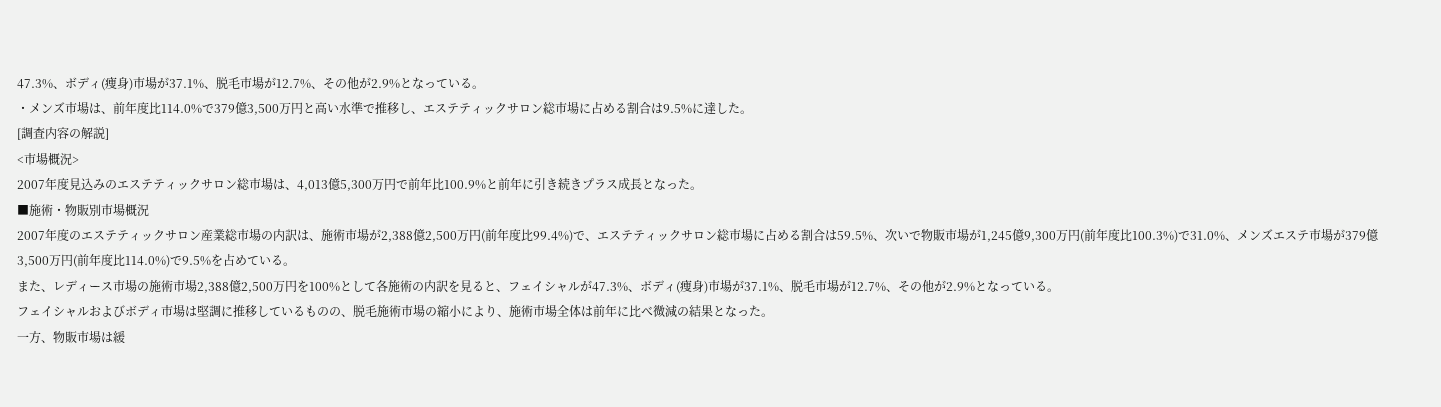47.3%、ボディ(痩身)市場が37.1%、脱毛市場が12.7%、その他が2.9%となっている。
・メンズ市場は、前年度比114.0%で379億3,500万円と高い水準で推移し、エステティックサロン総市場に占める割合は9.5%に達した。
[調査内容の解説]
<市場概況>
2007年度見込みのエステティックサロン総市場は、4,013億5,300万円で前年比100.9%と前年に引き続きプラス成長となった。
■施術・物販別市場概況
2007年度のエステティックサロン産業総市場の内訳は、施術市場が2,388億2,500万円(前年度比99.4%)で、エステティックサロン総市場に占める割合は59.5%、次いで物販市場が1,245億9,300万円(前年度比100.3%)で31.0%、メンズエステ市場が379億3,500万円(前年度比114.0%)で9.5%を占めている。
また、レディース市場の施術市場2,388億2,500万円を100%として各施術の内訳を見ると、フェイシャルが47.3%、ボディ(痩身)市場が37.1%、脱毛市場が12.7%、その他が2.9%となっている。
フェイシャルおよびボディ市場は堅調に推移しているものの、脱毛施術市場の縮小により、施術市場全体は前年に比べ微減の結果となった。
一方、物販市場は緩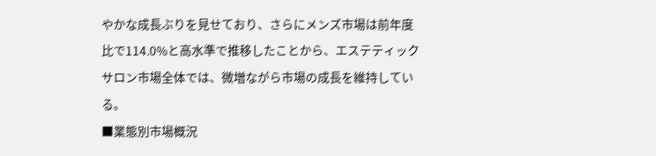やかな成長ぶりを見せており、さらにメンズ市場は前年度比で114.0%と高水準で推移したことから、エステティックサロン市場全体では、微増ながら市場の成長を維持している。
■業態別市場概況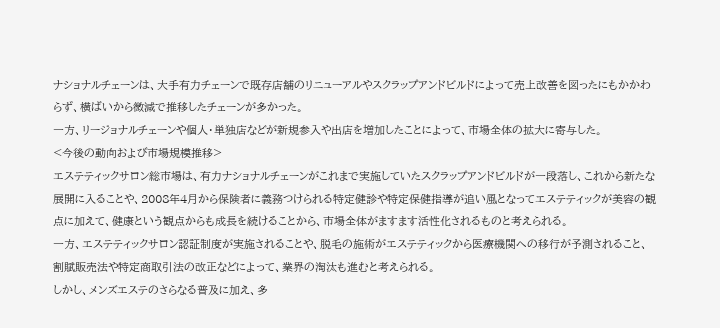ナショナルチェーンは、大手有力チェーンで既存店舗のリニューアルやスクラップアンドビルドによって売上改善を図ったにもかかわらず、横ばいから微減で推移したチェーンが多かった。
一方、リージョナルチェーンや個人・単独店などが新規参入や出店を増加したことによって、市場全体の拡大に寄与した。
<今後の動向および市場規模推移>
エステティックサロン総市場は、有力ナショナルチェーンがこれまで実施していたスクラップアンドビルドが一段落し、これから新たな展開に入ることや、2008年4月から保険者に義務つけられる特定健診や特定保健指導が追い風となってエステティックが美容の観点に加えて、健康という観点からも成長を続けることから、市場全体がますます活性化されるものと考えられる。
一方、エステティックサロン認証制度が実施されることや、脱毛の施術がエステティックから医療機関への移行が予測されること、割賦販売法や特定商取引法の改正などによって、業界の淘汰も進むと考えられる。
しかし、メンズエステのさらなる普及に加え、多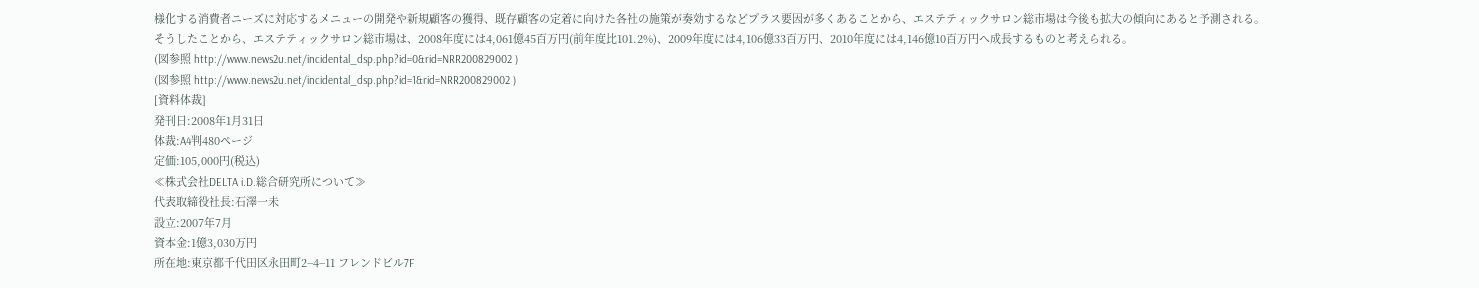様化する消費者ニーズに対応するメニューの開発や新規顧客の獲得、既存顧客の定着に向けた各社の施策が奏効するなどプラス要因が多くあることから、エステティックサロン総市場は今後も拡大の傾向にあると予測される。
そうしたことから、エステティックサロン総市場は、2008年度には4,061億45百万円(前年度比101.2%)、2009年度には4,106億33百万円、2010年度には4,146億10百万円へ成長するものと考えられる。
(図参照 http://www.news2u.net/incidental_dsp.php?id=0&rid=NRR200829002 )
(図参照 http://www.news2u.net/incidental_dsp.php?id=1&rid=NRR200829002 )
[資料体裁]
発刊日:2008年1月31日
体裁:A4判480ページ
定価:105,000円(税込)
≪株式会社DELTA i.D.総合研究所について≫
代表取締役社長:石澤一未
設立:2007年7月
資本金:1億3,030万円
所在地:東京都千代田区永田町2−4−11 フレンドビル7F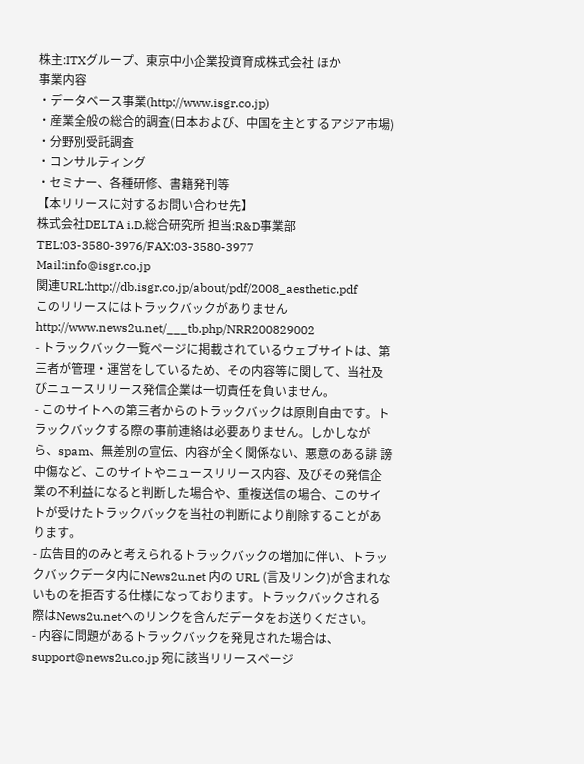株主:ITXグループ、東京中小企業投資育成株式会社 ほか
事業内容
・データベース事業(http://www.isgr.co.jp)
・産業全般の総合的調査(日本および、中国を主とするアジア市場)
・分野別受託調査
・コンサルティング
・セミナー、各種研修、書籍発刊等
【本リリースに対するお問い合わせ先】
株式会社DELTA i.D.総合研究所 担当:R&D事業部
TEL:03-3580-3976/FAX:03-3580-3977
Mail:info@isgr.co.jp
関連URL:http://db.isgr.co.jp/about/pdf/2008_aesthetic.pdf
このリリースにはトラックバックがありません
http://www.news2u.net/___tb.php/NRR200829002
- トラックバック一覧ページに掲載されているウェブサイトは、第三者が管理・運営をしているため、その内容等に関して、当社及びニュースリリース発信企業は一切責任を負いません。
- このサイトへの第三者からのトラックバックは原則自由です。トラックバックする際の事前連絡は必要ありません。しかしながら、spam、無差別の宣伝、内容が全く関係ない、悪意のある誹 謗中傷など、このサイトやニュースリリース内容、及びその発信企業の不利益になると判断した場合や、重複送信の場合、このサイトが受けたトラックバックを当社の判断により削除することがあります。
- 広告目的のみと考えられるトラックバックの増加に伴い、トラックバックデータ内にNews2u.net 内の URL (言及リンク)が含まれないものを拒否する仕様になっております。トラックバックされる際はNews2u.netへのリンクを含んだデータをお送りください。
- 内容に問題があるトラックバックを発見された場合は、support@news2u.co.jp 宛に該当リリースページ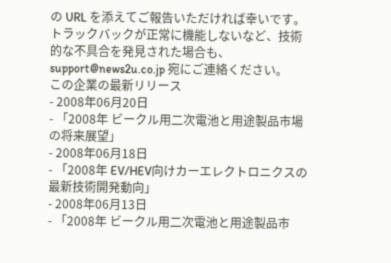の URL を添えてご報告いただければ幸いです。トラックバックが正常に機能しないなど、技術的な不具合を発見された場合も、support@news2u.co.jp 宛にご連絡ください。
この企業の最新リリース
- 2008年06月20日
- 「2008年 ビークル用二次電池と用途製品市場の将来展望」
- 2008年06月18日
- 「2008年 EV/HEV向けカーエレクトロニクスの最新技術開発動向」
- 2008年06月13日
- 「2008年 ビークル用二次電池と用途製品市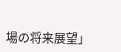場の将来展望」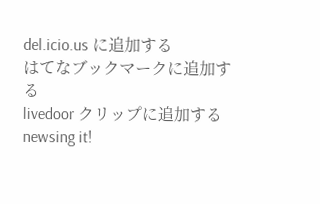del.icio.us に追加する
はてなブックマークに追加する
livedoor クリップに追加する
newsing it!